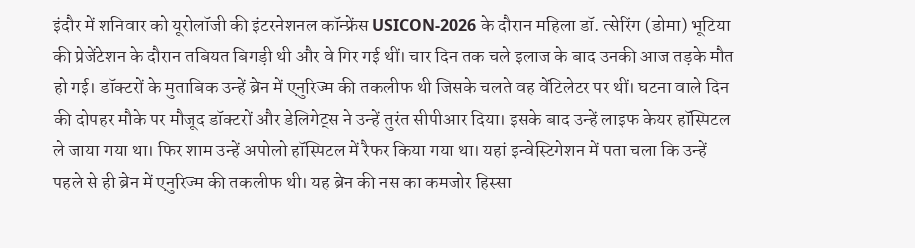इंदौर में शनिवार को यूरोलॉजी की इंटरनेशनल कॉन्फ्रेंस USICON-2026 के दौरान महिला डॉ. त्सेरिंग (डोमा) भूटिया की प्रेजेंटेशन के दौरान तबियत बिगड़ी थी और वे गिर गई थीं। चार दिन तक चले इलाज के बाद उनकी आज तड़के मौत हो गई। डॉक्टरों के मुताबिक उन्हें ब्रेन में एनुरिज्म की तकलीफ थी जिसके चलते वह वेंटिलेटर पर थीं। घटना वाले दिन की दोपहर मौके पर मौजूद डॉक्टरों और डेलिगेट्स ने उन्हें तुरंत सीपीआर दिया। इसके बाद उन्हें लाइफ केयर हॉस्पिटल ले जाया गया था। फिर शाम उन्हें अपोलो हॉस्पिटल में रैफर किया गया था। यहां इन्वेस्टिगेशन में पता चला कि उन्हें पहले से ही ब्रेन में एनुरिज्म की तकलीफ थी। यह ब्रेन की नस का कमजोर हिस्सा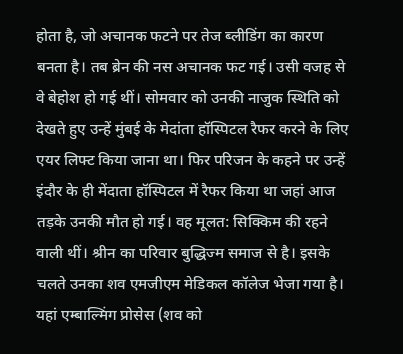होता है, जो अचानक फटने पर तेज ब्लीडिंग का कारण बनता है। तब ब्रेन की नस अचानक फट गई। उसी वजह से वे बेहोश हो गई थीं। सोमवार को उनकी नाजुक स्थिति को देखते हुए उन्हें मुंबई के मेदांता हॉस्पिटल रैफर करने के लिए एयर लिफ्ट किया जाना था। फिर परिजन के कहने पर उन्हें इंदौर के ही मेंदाता हॉस्पिटल में रैफर किया था जहां आज तड़के उनकी मौत हो गई। वह मूलत: सिक्किम की रहने वाली थीं। श्रीन का परिवार बुद्धिज्म समाज से है। इसके चलते उनका शव एमजीएम मेडिकल कॉलेज भेजा गया है। यहां एम्बाल्मिंग प्रोसेस (शव को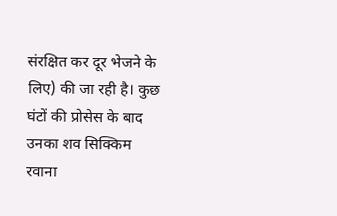संरक्षित कर दूर भेजने के लिए) की जा रही है। कुछ घंटों की प्रोसेस के बाद उनका शव सिक्किम रवाना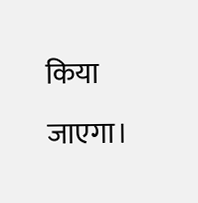किया जाएगा।